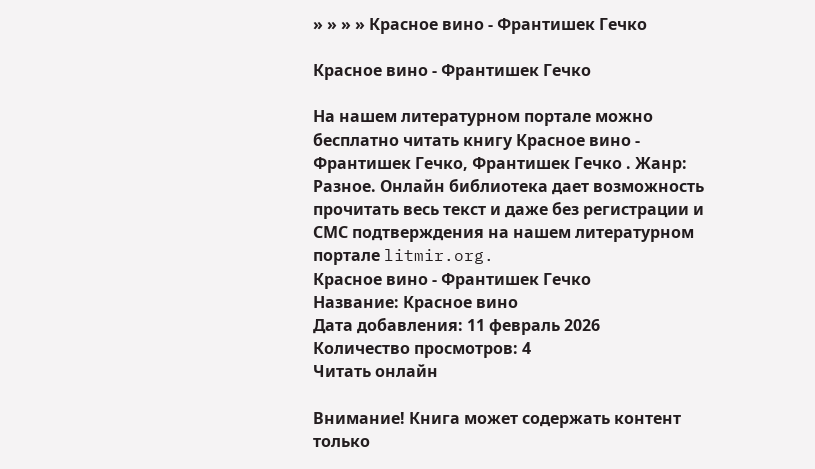» » » » Красное вино - Франтишек Гечко

Красное вино - Франтишек Гечко

На нашем литературном портале можно бесплатно читать книгу Красное вино - Франтишек Гечко, Франтишек Гечко . Жанр: Разное. Онлайн библиотека дает возможность прочитать весь текст и даже без регистрации и СМС подтверждения на нашем литературном портале litmir.org.
Красное вино - Франтишек Гечко
Название: Красное вино
Дата добавления: 11 февраль 2026
Количество просмотров: 4
Читать онлайн

Внимание! Книга может содержать контент только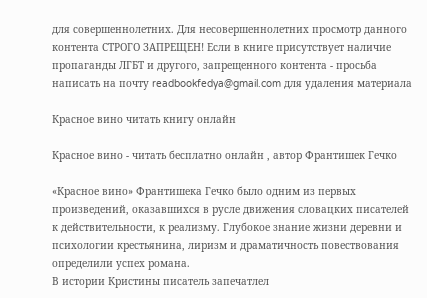для совершеннолетних. Для несовершеннолетних просмотр данного контента СТРОГО ЗАПРЕЩЕН! Если в книге присутствует наличие пропаганды ЛГБТ и другого, запрещенного контента - просьба написать на почту readbookfedya@gmail.com для удаления материала

Красное вино читать книгу онлайн

Красное вино - читать бесплатно онлайн , автор Франтишек Гечко

«Красное вино» Франтишека Гечко было одним из первых произведений, оказавшихся в русле движения словацких писателей к действительности, к реализму. Глубокое знание жизни деревни и психологии крестьянина, лиризм и драматичность повествования определили успех романа.
В истории Кристины писатель запечатлел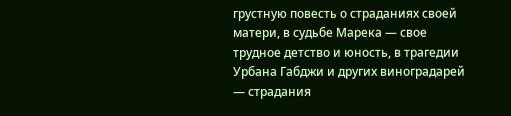грустную повесть о страданиях своей матери, в судьбе Марека — свое трудное детство и юность, в трагедии Урбана Габджи и других виноградарей — страдания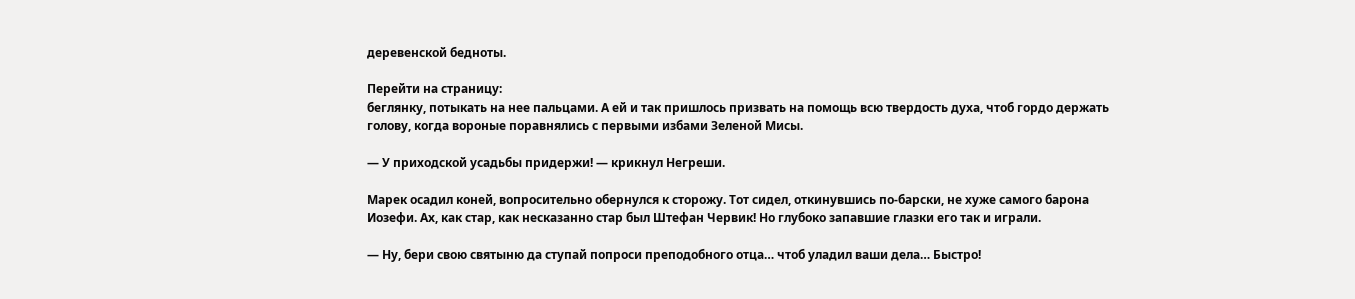деревенской бедноты.

Перейти на страницу:
беглянку, потыкать на нее пальцами. А ей и так пришлось призвать на помощь всю твердость духа, чтоб гордо держать голову, когда вороные поравнялись с первыми избами Зеленой Мисы.

— У приходской усадьбы придержи! — крикнул Негреши.

Марек осадил коней, вопросительно обернулся к сторожу. Тот сидел, откинувшись по-барски, не хуже самого барона Иозефи. Ах, как стар, как несказанно стар был Штефан Червик! Но глубоко запавшие глазки его так и играли.

— Ну, бери свою святыню да ступай попроси преподобного отца… чтоб уладил ваши дела… Быстро!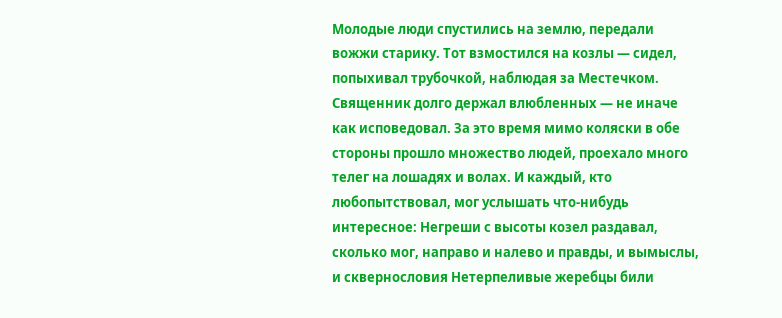Молодые люди спустились на землю, передали вожжи старику. Тот взмостился на козлы — сидел, попыхивал трубочкой, наблюдая за Местечком. Священник долго держал влюбленных — не иначе как исповедовал. За это время мимо коляски в обе стороны прошло множество людей, проехало много телег на лошадях и волах. И каждый, кто любопытствовал, мог услышать что-нибудь интересное: Негреши с высоты козел раздавал, сколько мог, направо и налево и правды, и вымыслы, и сквернословия Нетерпеливые жеребцы били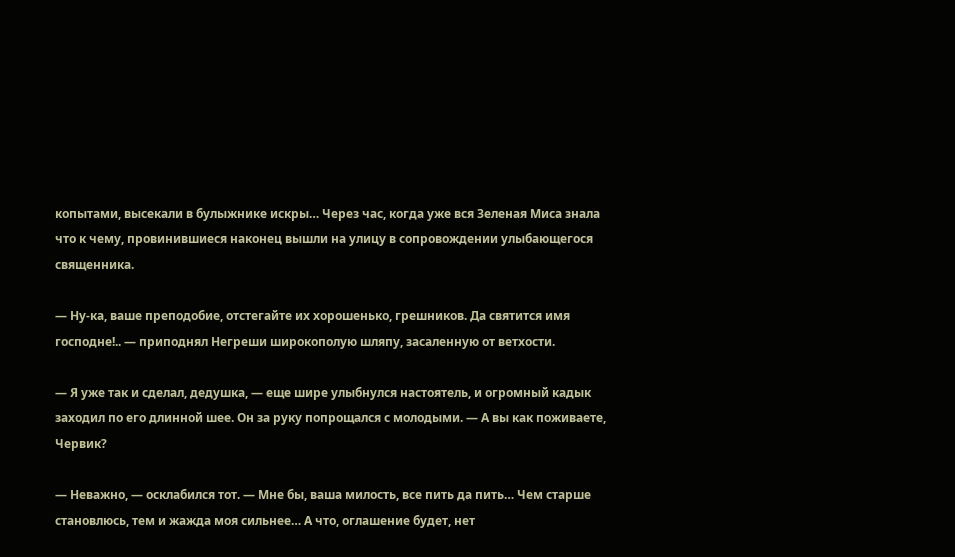копытами, высекали в булыжнике искры… Через час, когда уже вся Зеленая Миса знала что к чему, провинившиеся наконец вышли на улицу в сопровождении улыбающегося священника.

— Ну-ка, ваше преподобие, отстегайте их хорошенько, грешников. Да святится имя господне!.. — приподнял Негреши широкополую шляпу, засаленную от ветхости.

— Я уже так и сделал, дедушка, — еще шире улыбнулся настоятель, и огромный кадык заходил по его длинной шее. Он за руку попрощался с молодыми. — А вы как поживаете, Червик?

— Неважно, — осклабился тот. — Мне бы, ваша милость, все пить да пить… Чем старше становлюсь, тем и жажда моя сильнее… А что, оглашение будет, нет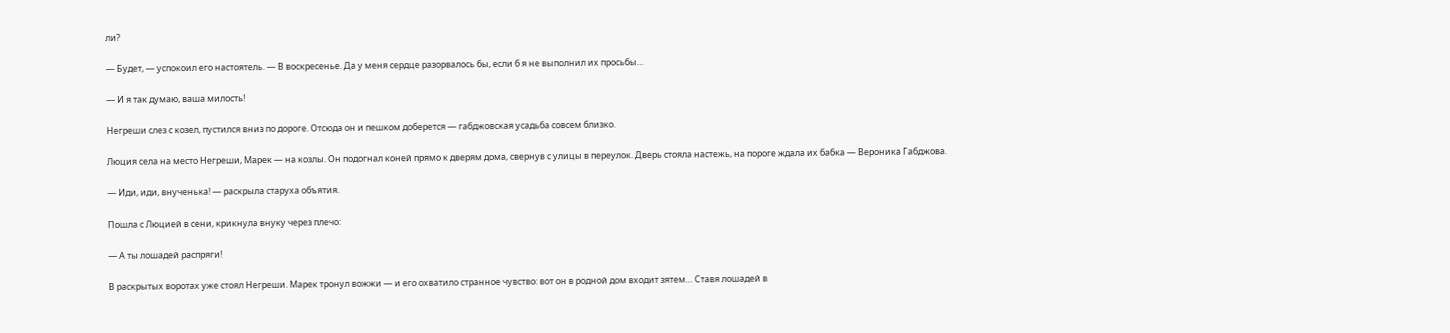ли?

— Будет, — успокоил его настоятель. — В воскресенье. Да у меня сердце разорвалось бы, если б я не выполнил их просьбы…

— И я так думаю, ваша милость!

Негреши слез с козел, пустился вниз по дороге. Отсюда он и пешком доберется — габджовская усадьба совсем близко.

Люция села на место Негреши, Марек — на козлы. Он подогнал коней прямо к дверям дома, свернув с улицы в переулок. Дверь стояла настежь, на пороге ждала их бабка — Вероника Габджова.

— Иди, иди, внученька! — раскрыла старуха объятия.

Пошла с Люцией в сени, крикнула внуку через плечо:

— А ты лошадей распряги!

В раскрытых воротах уже стоял Негреши. Марек тронул вожжи — и его охватило странное чувство: вот он в родной дом входит зятем… Ставя лошадей в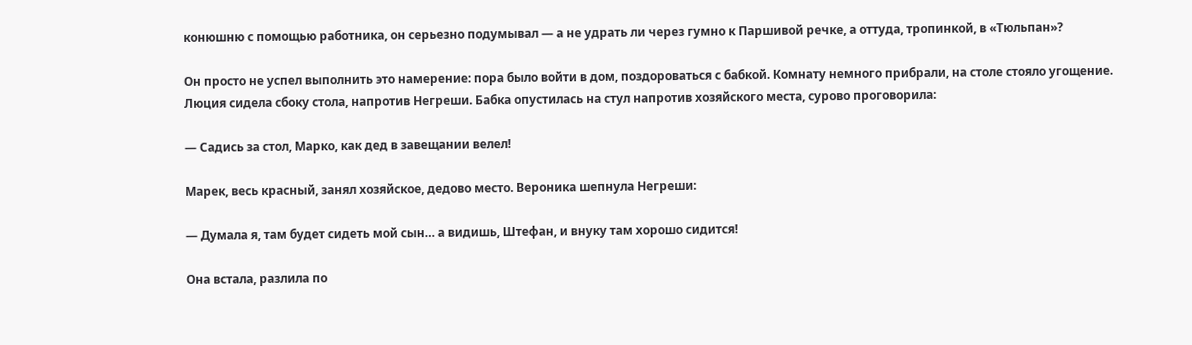конюшню с помощью работника, он серьезно подумывал — а не удрать ли через гумно к Паршивой речке, а оттуда, тропинкой, в «Тюльпан»?

Он просто не успел выполнить это намерение: пора было войти в дом, поздороваться с бабкой. Комнату немного прибрали, на столе стояло угощение. Люция сидела сбоку стола, напротив Негреши. Бабка опустилась на стул напротив хозяйского места, сурово проговорила:

— Садись за стол, Марко, как дед в завещании велел!

Марек, весь красный, занял хозяйское, дедово место. Вероника шепнула Негреши:

— Думала я, там будет сидеть мой сын… а видишь, Штефан, и внуку там хорошо сидится!

Она встала, разлила по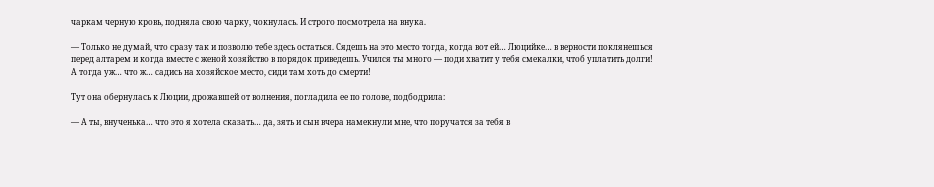чаркам черную кровь, подняла свою чарку, чокнулась. И строго посмотрела на внука.

— Только не думай, что сразу так и позволю тебе здесь остаться. Сядешь на это место тогда, когда вот ей… Люцийке… в верности поклянешься перед алтарем и когда вместе с женой хозяйство в порядок приведешь. Учился ты много — поди хватит у тебя смекалки, чтоб уплатить долги! А тогда уж… что ж… садись на хозяйское место, сиди там хоть до смерти!

Тут она обернулась к Люции, дрожавшей от волнения, погладила ее по голове, подбодрила:

— А ты, внученька… что это я хотела сказать… да, зять и сын вчера намекнули мне, что поручатся за тебя в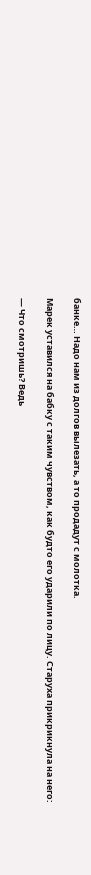банке… Надо нам из долгов вылезать, а то продадут с молотка.

Марек уставился на бабку с таким чувством, как будто его ударили по лицу. Старуха прикрикнула на него:

— Что смотришь? Ведь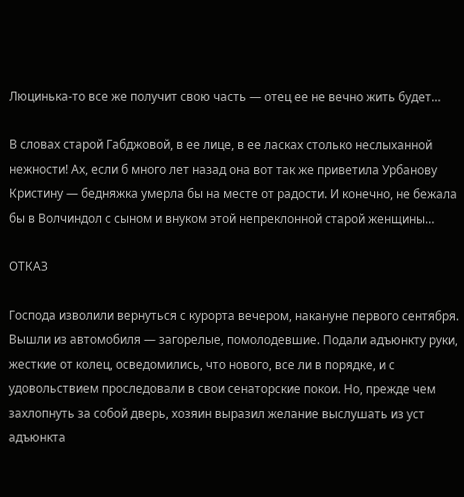Люцинька-то все же получит свою часть — отец ее не вечно жить будет…

В словах старой Габджовой, в ее лице, в ее ласках столько неслыханной нежности! Ах, если б много лет назад она вот так же приветила Урбанову Кристину — бедняжка умерла бы на месте от радости. И конечно, не бежала бы в Волчиндол с сыном и внуком этой непреклонной старой женщины…

ОТКАЗ

Господа изволили вернуться с курорта вечером, накануне первого сентября. Вышли из автомобиля — загорелые, помолодевшие. Подали адъюнкту руки, жесткие от колец, осведомились, что нового, все ли в порядке, и с удовольствием проследовали в свои сенаторские покои. Но, прежде чем захлопнуть за собой дверь, хозяин выразил желание выслушать из уст адъюнкта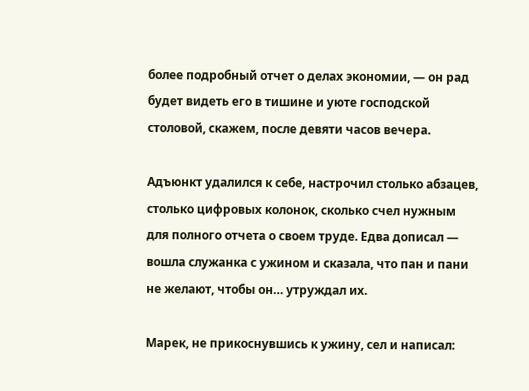более подробный отчет о делах экономии, — он рад будет видеть его в тишине и уюте господской столовой, скажем, после девяти часов вечера.

Адъюнкт удалился к себе, настрочил столько абзацев, столько цифровых колонок, сколько счел нужным для полного отчета о своем труде. Едва дописал — вошла служанка с ужином и сказала, что пан и пани не желают, чтобы он… утруждал их.

Марек, не прикоснувшись к ужину, сел и написал: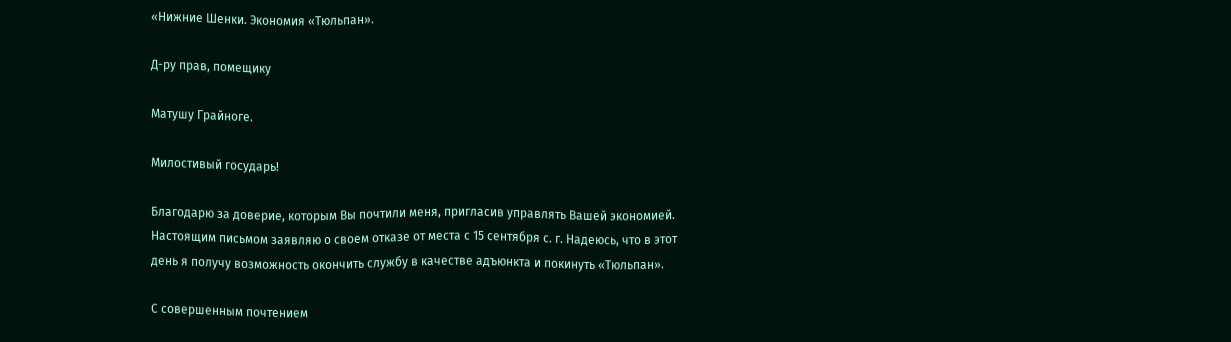«Нижние Шенки. Экономия «Тюльпан».

Д-ру прав, помещику

Матушу Грайноге.

Милостивый государь!

Благодарю за доверие, которым Вы почтили меня, пригласив управлять Вашей экономией. Настоящим письмом заявляю о своем отказе от места с 15 сентября с. г. Надеюсь, что в этот день я получу возможность окончить службу в качестве адъюнкта и покинуть «Тюльпан».

С совершенным почтением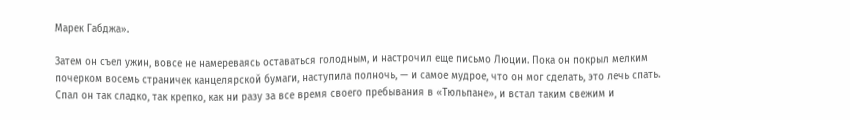Марек Габджа».

Затем он съел ужин, вовсе не намереваясь оставаться голодным, и настрочил еще письмо Люции. Пока он покрыл мелким почерком восемь страничек канцелярской бумаги, наступила полночь, — и самое мудрое, что он мог сделать, это лечь спать. Спал он так сладко, так крепко, как ни разу за все время своего пребывания в «Тюльпане», и встал таким свежим и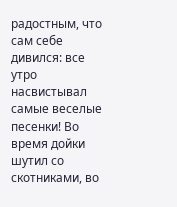радостным, что сам себе дивился: все утро насвистывал самые веселые песенки! Во время дойки шутил со скотниками, во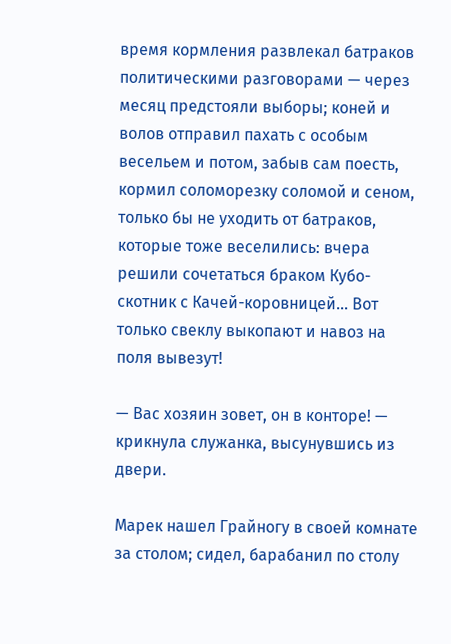время кормления развлекал батраков политическими разговорами — через месяц предстояли выборы; коней и волов отправил пахать с особым весельем и потом, забыв сам поесть, кормил соломорезку соломой и сеном, только бы не уходить от батраков, которые тоже веселились: вчера решили сочетаться браком Кубо-скотник с Качей-коровницей… Вот только свеклу выкопают и навоз на поля вывезут!

— Вас хозяин зовет, он в конторе! — крикнула служанка, высунувшись из двери.

Марек нашел Грайногу в своей комнате за столом; сидел, барабанил по столу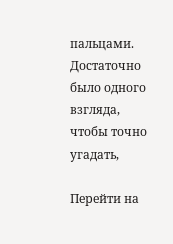пальцами. Достаточно было одного взгляда, чтобы точно угадать,

Перейти на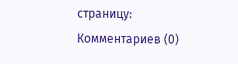страницу:
Комментариев (0)